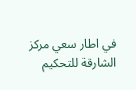في اطار سعي مركز الشارقة للتحكيم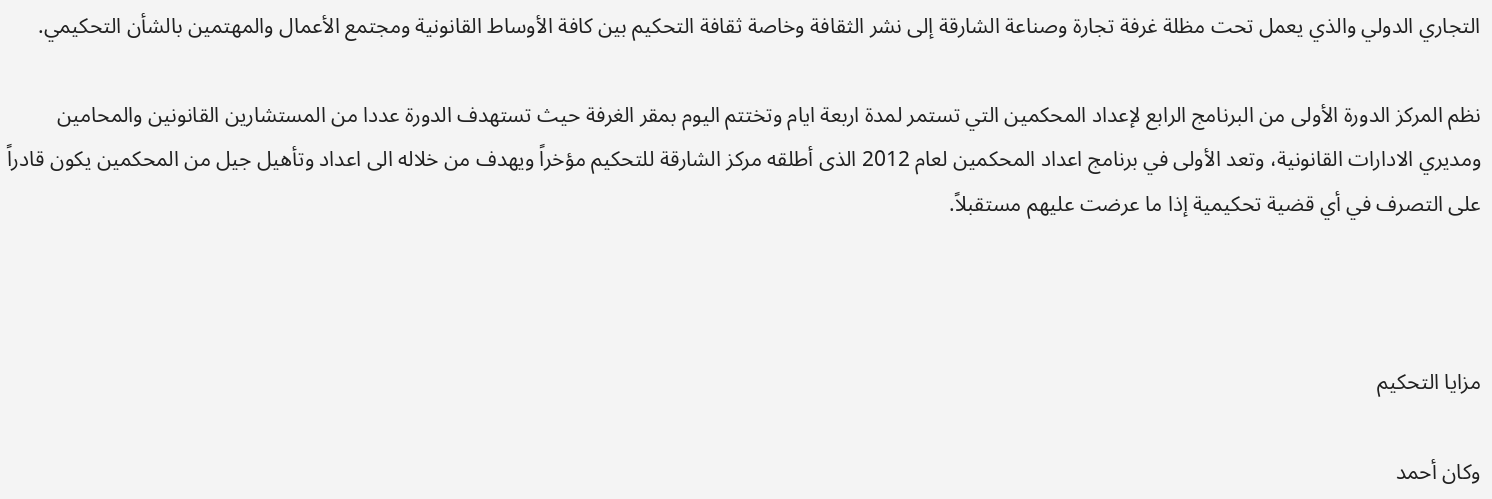التجاري الدولي والذي يعمل تحت مظلة غرفة تجارة وصناعة الشارقة إلى نشر الثقافة وخاصة ثقافة التحكيم بين كافة الأوساط القانونية ومجتمع الأعمال والمهتمين بالشأن التحكيمي.

نظم المركز الدورة الأولى من البرنامج الرابع لإعداد المحكمين التي تستمر لمدة اربعة ايام وتختتم اليوم بمقر الغرفة حيث تستهدف الدورة عددا من المستشارين القانونين والمحامين ومديري الادارات القانونية، وتعد الأولى في برنامج اعداد المحكمين لعام 2012 الذى أطلقه مركز الشارقة للتحكيم مؤخراً ويهدف من خلاله الى اعداد وتأهيل جيل من المحكمين يكون قادراً على التصرف في أي قضية تحكيمية إذا ما عرضت عليهم مستقبلاً.



مزايا التحكيم

وكان أحمد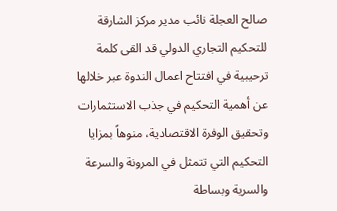صالح العجلة نائب مدير مركز الشارقة للتحكيم التجاري الدولي قد القى كلمة ترحيبية في افتتاح اعمال الندوة عبر خلالها عن أهمية التحكيم في جذب الاستثمارات وتحقيق الوفرة الاقتصادية، منوهاً بمزايا التحكيم التي تتمثل في المرونة والسرعة والسرية وبساطة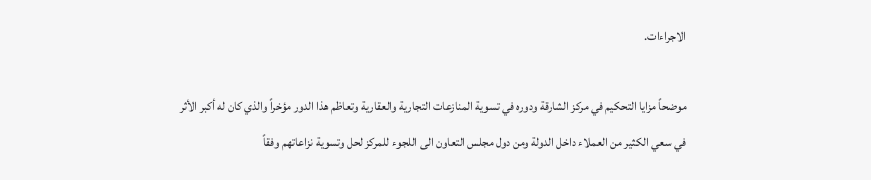الاجراءات.

موضحاً مزايا التحكيم في مركز الشارقة ودوره في تسوية المنازعات التجارية والعقارية وتعاظم هذا الدور مؤخراً والذي كان له أكبر الأثر في سعي الكثير من العملاء داخل الدولة ومن دول مجلس التعاون الى اللجوء للمركز لحل وتسوية نزاعاتهم وفقاً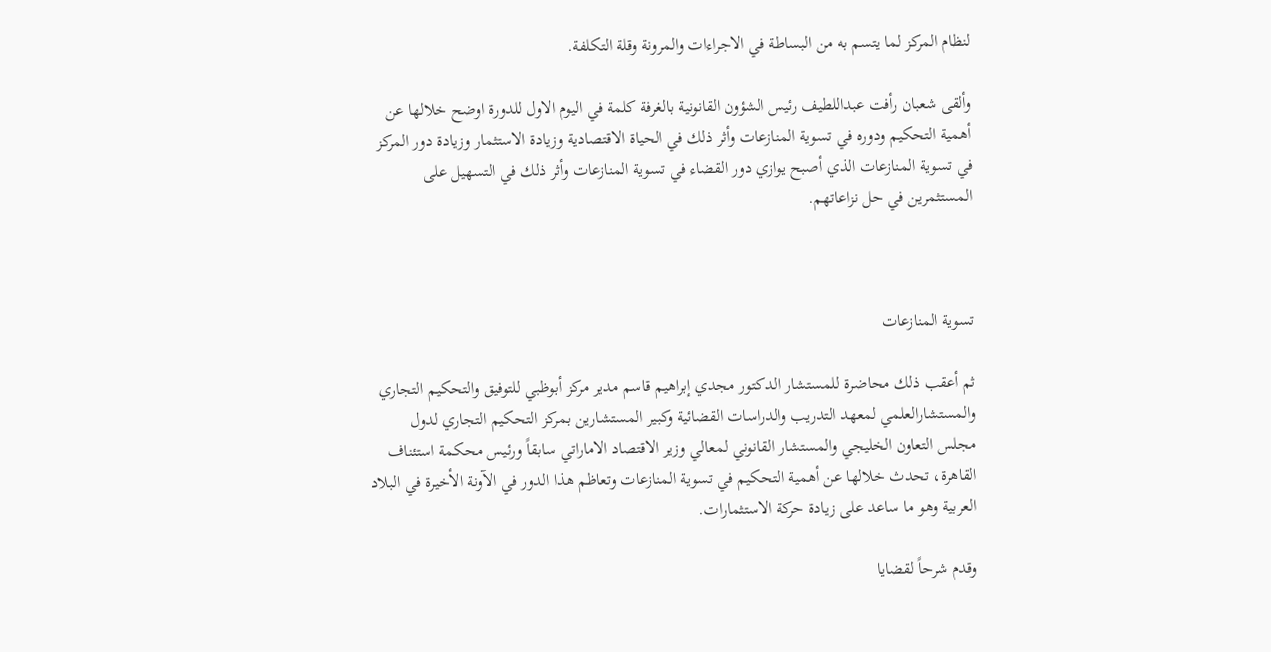لنظام المركز لما يتسم به من البساطة في الاجراءات والمرونة وقلة التكلفة.

وألقى شعبان رأفت عبداللطيف رئيس الشؤون القانونية بالغرفة كلمة في اليوم الاول للدورة اوضح خلالها عن أهمية التحكيم ودوره في تسوية المنازعات وأثر ذلك في الحياة الاقتصادية وزيادة الاستثمار وزيادة دور المركز في تسوية المنازعات الذي أصبح يوازي دور القضاء في تسوية المنازعات وأثر ذلك في التسهيل على المستثمرين في حل نزاعاتهم.



تسوية المنازعات

ثم أعقب ذلك محاضرة للمستشار الدكتور مجدي إبراهيم قاسم مدير مركز أبوظبي للتوفيق والتحكيم التجاري والمستشارالعلمي لمعهد التدريب والدراسات القضائية وكبير المستشارين بمركز التحكيم التجاري لدول مجلس التعاون الخليجي والمستشار القانوني لمعالي وزير الاقتصاد الاماراتي سابقاً ورئيس محكمة استئناف القاهرة، تحدث خلالها عن أهمية التحكيم في تسوية المنازعات وتعاظم هذا الدور في الآونة الأخيرة في البلاد العربية وهو ما ساعد على زيادة حركة الاستثمارات.

وقدم شرحاً لقضايا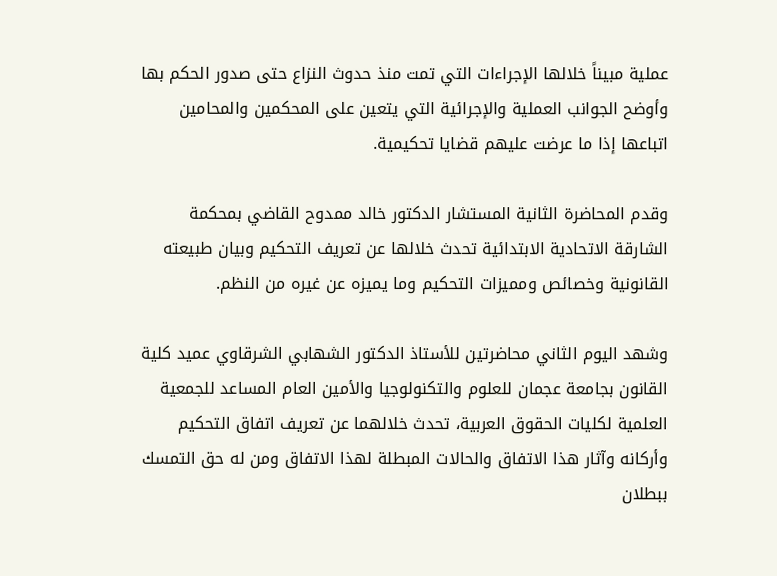عملية مبيناً خلالها الإجراءات التي تمت منذ حدوث النزاع حتى صدور الحكم بها وأوضح الجوانب العملية والإجرائية التي يتعين على المحكمين والمحامين اتباعها إذا ما عرضت عليهم قضايا تحكيمية.

وقدم المحاضرة الثانية المستشار الدكتور خالد ممدوح القاضي بمحكمة الشارقة الاتحادية الابتدائية تحدث خلالها عن تعريف التحكيم وبيان طبيعته القانونية وخصائص ومميزات التحكيم وما يميزه عن غيره من النظم.

وشهد اليوم الثاني محاضرتين للأستاذ الدكتور الشهابي الشرقاوي عميد كلية القانون بجامعة عجمان للعلوم والتكنولوجيا والأمين العام المساعد للجمعية العلمية لكليات الحقوق العربية، تحدث خلالهما عن تعريف اتفاق التحكيم وأركانه وآثار هذا الاتفاق والحالات المبطلة لهذا الاتفاق ومن له حق التمسك ببطلان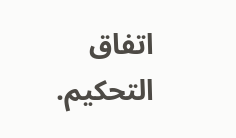اتفاق التحكيم.